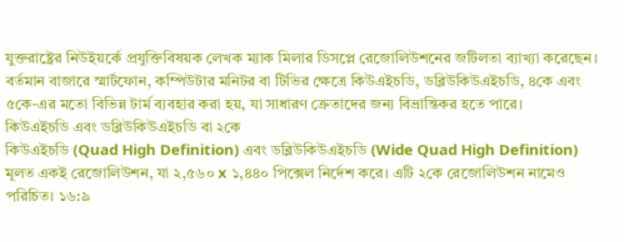যুক্তরাষ্ট্রের নিউইয়র্কে প্রযুক্তিবিষয়ক লেখক ম্যাক মিলার ডিসপ্লে রেজোলিউশনের জটিলতা ব্যাখ্যা করেছেন। বর্তমান বাজারে স্মার্টফোন, কম্পিউটার মনিটর বা টিভির ক্ষেত্রে কিউএইচডি, ডব্লিউকিউএইচডি, ৪কে এবং ৫কে-এর মতো বিভিন্ন টার্ম ব্যবহার করা হয়, যা সাধারণ ক্রেতাদের জন্য বিভ্রান্তিকর হতে পারে।
কিউএইচডি এবং ডব্লিউকিউএইচডি বা ২কে
কিউএইচডি (Quad High Definition) এবং ডব্লিউকিউএইচডি (Wide Quad High Definition) মূলত একই রেজোলিউশন, যা ২,৫৬০ x ১,৪৪০ পিক্সেল নির্দেশ করে। এটি ২কে রেজোলিউশন নামেও পরিচিত। ১৬:৯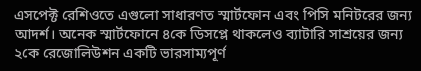এসপেক্ট রেশিওতে এগুলো সাধারণত স্মার্টফোন এবং পিসি মনিটরের জন্য আদর্শ। অনেক স্মার্টফোনে ৪কে ডিসপ্লে থাকলেও ব্যাটারি সাশ্রয়ের জন্য ২কে রেজোলিউশন একটি ভারসাম্যপূর্ণ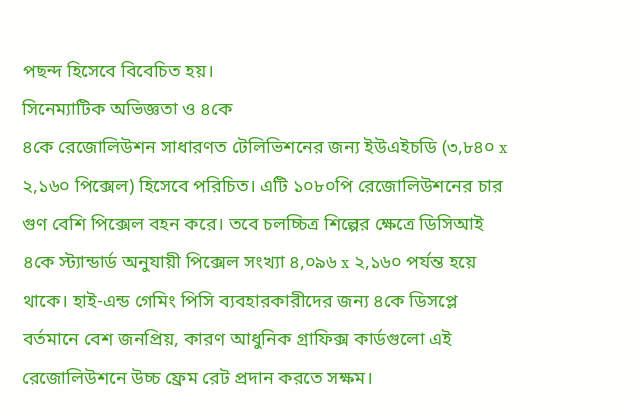পছন্দ হিসেবে বিবেচিত হয়।
সিনেম্যাটিক অভিজ্ঞতা ও ৪কে
৪কে রেজোলিউশন সাধারণত টেলিভিশনের জন্য ইউএইচডি (৩,৮৪০ x ২,১৬০ পিক্সেল) হিসেবে পরিচিত। এটি ১০৮০পি রেজোলিউশনের চার গুণ বেশি পিক্সেল বহন করে। তবে চলচ্চিত্র শিল্পের ক্ষেত্রে ডিসিআই ৪কে স্ট্যান্ডার্ড অনুযায়ী পিক্সেল সংখ্যা ৪,০৯৬ x ২,১৬০ পর্যন্ত হয়ে থাকে। হাই-এন্ড গেমিং পিসি ব্যবহারকারীদের জন্য ৪কে ডিসপ্লে বর্তমানে বেশ জনপ্রিয়, কারণ আধুনিক গ্রাফিক্স কার্ডগুলো এই রেজোলিউশনে উচ্চ ফ্রেম রেট প্রদান করতে সক্ষম।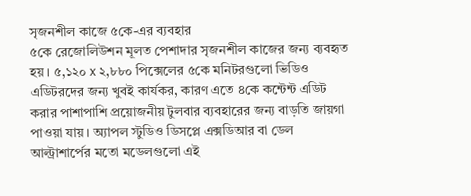সৃজনশীল কাজে ৫কে-এর ব্যবহার
৫কে রেজোলিউশন মূলত পেশাদার সৃজনশীল কাজের জন্য ব্যবহৃত হয়। ৫,১২০ x ২,৮৮০ পিক্সেলের ৫কে মনিটরগুলো ভিডিও এডিটরদের জন্য খুবই কার্যকর, কারণ এতে ৪কে কন্টেন্ট এডিট করার পাশাপাশি প্রয়োজনীয় টুলবার ব্যবহারের জন্য বাড়তি জায়গা পাওয়া যায়। অ্যাপল স্টুডিও ডিসপ্লে এক্সডিআর বা ডেল আল্ট্রাশার্পের মতো মডেলগুলো এই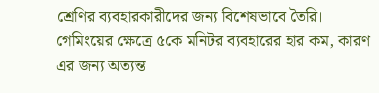শ্রেণির ব্যবহারকারীদের জন্য বিশেষভাবে তৈরি। গেমিংয়ের ক্ষেত্রে ৫কে মনিটর ব্যবহারের হার কম, কারণ এর জন্য অত্যন্ত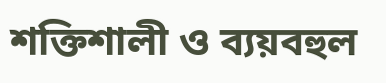শক্তিশালী ও ব্যয়বহুল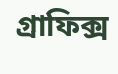গ্রাফিক্স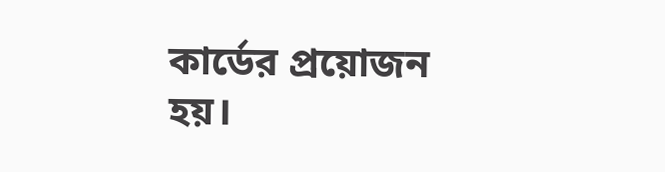কার্ডের প্রয়োজন হয়।